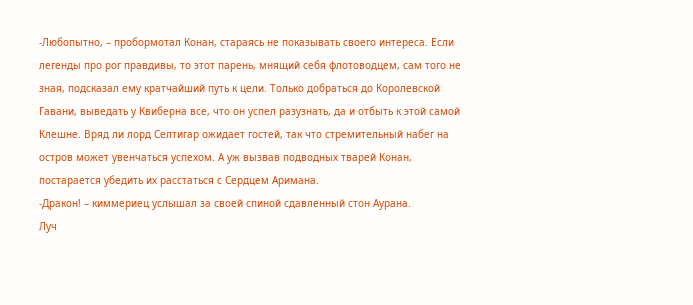-Любопытно, – пробормотал Конан, стараясь не показывать своего интереса. Если легенды про рог правдивы, то этот парень, мнящий себя флотоводцем, сам того не зная, подсказал ему кратчайший путь к цели. Только добраться до Королевской Гавани, выведать у Квиберна все, что он успел разузнать, да и отбыть к этой самой Клешне. Вряд ли лорд Селтигар ожидает гостей, так что стремительный набег на остров может увенчаться успехом. А уж вызвав подводных тварей Конан, постарается убедить их расстаться с Сердцем Аримана.
-Дракон! – киммериец услышал за своей спиной сдавленный стон Аурана.
Луч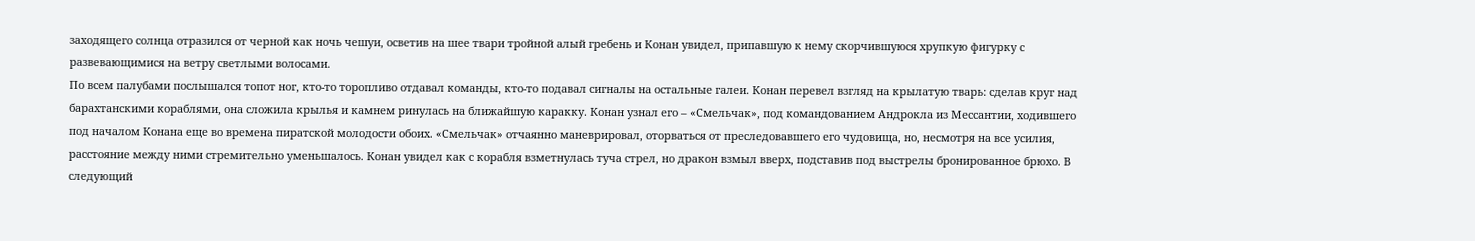заходящего солнца отразился от черной как ночь чешуи, осветив на шее твари тройной алый гребень и Конан увидел, припавшую к нему скорчившуюся хрупкую фигурку с развевающимися на ветру светлыми волосами.
По всем палубами послышался топот ног, кто-то торопливо отдавал команды, кто-то подавал сигналы на остальные галеи. Конан перевел взгляд на крылатую тварь: сделав круг над барахтанскими кораблями, она сложила крылья и камнем ринулась на ближайшую каракку. Конан узнал его – «Смельчак», под командованием Андрокла из Мессантии, ходившего под началом Конана еще во времена пиратской молодости обоих. «Смельчак» отчаянно маневрировал, оторваться от преследовавшего его чудовища, но, несмотря на все усилия, расстояние между ними стремительно уменьшалось. Конан увидел как с корабля взметнулась туча стрел, но дракон взмыл вверх, подставив под выстрелы бронированное брюхо. В следующий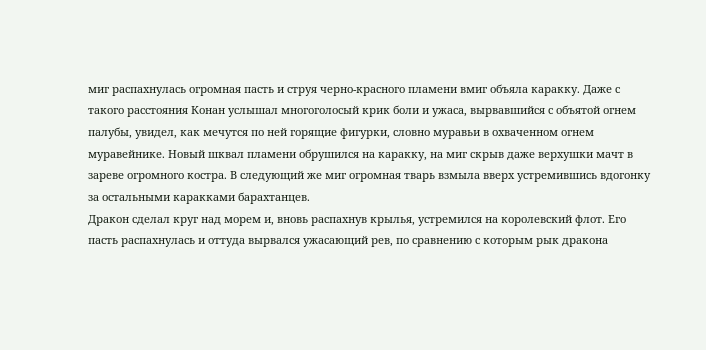миг распахнулась огромная пасть и струя черно-красного пламени вмиг объяла каракку. Даже с такого расстояния Конан услышал многоголосый крик боли и ужаса, вырвавшийся с объятой огнем палубы, увидел, как мечутся по ней горящие фигурки, словно муравьи в охваченном огнем муравейнике. Новый шквал пламени обрушился на каракку, на миг скрыв даже верхушки мачт в зареве огромного костра. В следующий же миг огромная тварь взмыла вверх устремившись вдогонку за остальными каракками барахтанцев.
Дракон сделал круг над морем и, вновь распахнув крылья, устремился на королевский флот. Его пасть распахнулась и оттуда вырвался ужасающий рев, по сравнению с которым рык дракона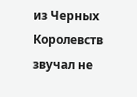из Черных Королевств звучал не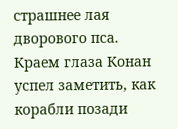страшнее лая дворового пса. Краем глаза Конан успел заметить, как корабли позади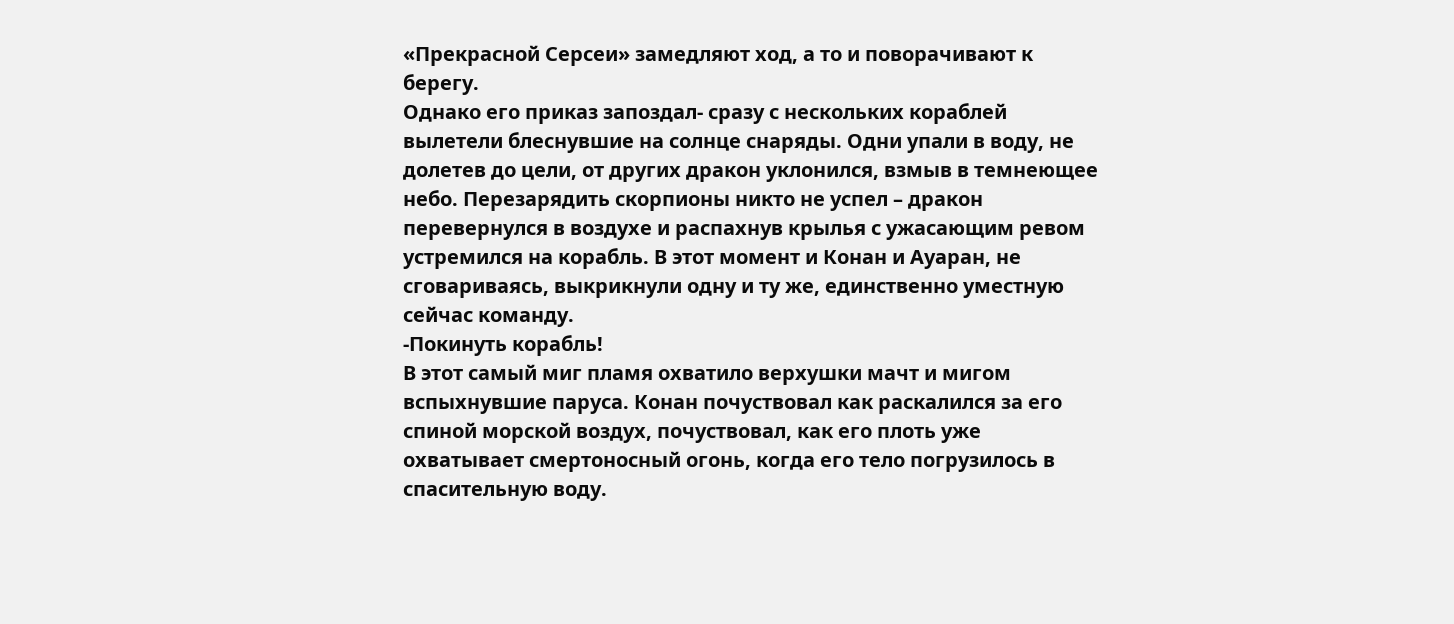«Прекрасной Серсеи» замедляют ход, а то и поворачивают к берегу.
Однако его приказ запоздал- сразу с нескольких кораблей вылетели блеснувшие на солнце снаряды. Одни упали в воду, не долетев до цели, от других дракон уклонился, взмыв в темнеющее небо. Перезарядить скорпионы никто не успел – дракон перевернулся в воздухе и распахнув крылья с ужасающим ревом устремился на корабль. В этот момент и Конан и Ауаран, не сговариваясь, выкрикнули одну и ту же, единственно уместную сейчас команду.
-Покинуть корабль!
В этот самый миг пламя охватило верхушки мачт и мигом вспыхнувшие паруса. Конан почуствовал как раскалился за его спиной морской воздух, почуствовал, как его плоть уже охватывает смертоносный огонь, когда его тело погрузилось в спасительную воду.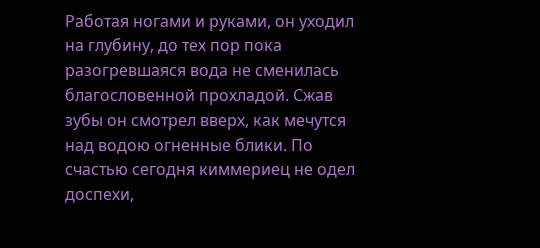Работая ногами и руками, он уходил на глубину, до тех пор пока разогревшаяся вода не сменилась благословенной прохладой. Сжав зубы он смотрел вверх, как мечутся над водою огненные блики. По счастью сегодня киммериец не одел доспехи,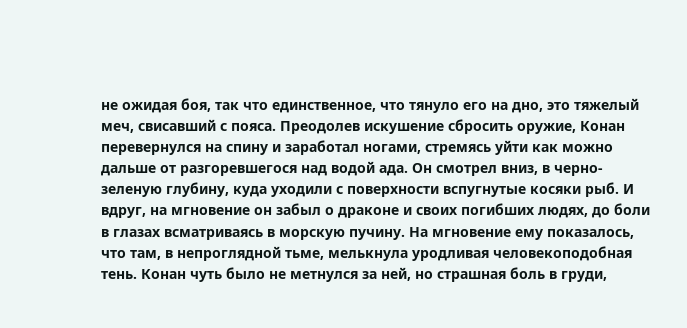не ожидая боя, так что единственное, что тянуло его на дно, это тяжелый меч, свисавший с пояса. Преодолев искушение сбросить оружие, Конан перевернулся на спину и заработал ногами, стремясь уйти как можно дальше от разгоревшегося над водой ада. Он смотрел вниз, в черно-зеленую глубину, куда уходили с поверхности вспугнутые косяки рыб. И вдруг, на мгновение он забыл о драконе и своих погибших людях, до боли в глазах всматриваясь в морскую пучину. На мгновение ему показалось, что там, в непроглядной тьме, мелькнула уродливая человекоподобная тень. Конан чуть было не метнулся за ней, но страшная боль в груди,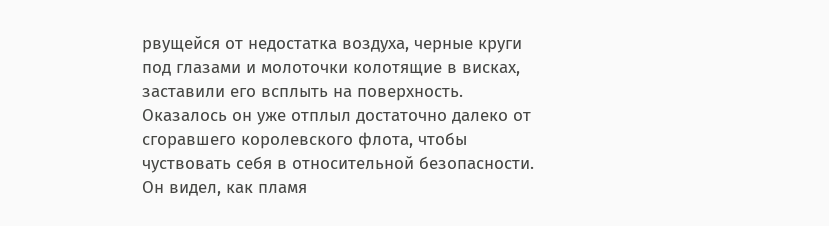рвущейся от недостатка воздуха, черные круги под глазами и молоточки колотящие в висках, заставили его всплыть на поверхность.
Оказалось он уже отплыл достаточно далеко от сгоравшего королевского флота, чтобы чуствовать себя в относительной безопасности. Он видел, как пламя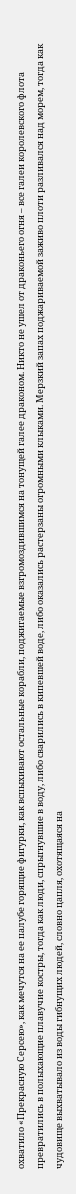охватило «Прекрасную Серсею», как мечутся на ее палубе горящие фигурки, как вспыхивают остальные корабли, поджигаемые взгромоздившимся на тонущей галее драконом. Никто не ушел от драконьего огня – все галеи королевского флота превратились в полыхающие плавучие костры, тогда как люди, спрыгнувшие в воду, либо сварились в кипевшей воде, либо оказались растерзаны огромными клыками. Мерзкий запах поджариваемой заживо плоти разливался над морем, тогда как чудовище выхватывало из воды гибнущих людей, словно цапля, охотящаяся на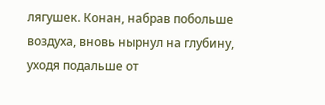лягушек. Конан, набрав побольше воздуха, вновь нырнул на глубину, уходя подальше от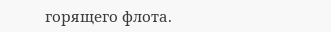горящего флота.